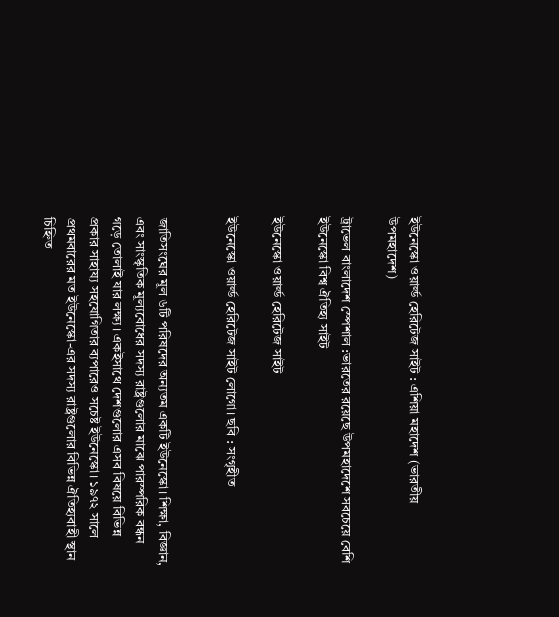ইউনেস্কো ওয়ার্ল্ড হেরিটেজ সাইট : এশিয়া মহাদেশ (ভারতীয় উপমহাদেশ)

ট্রাভেল বাংলাদেশ স্পেশাল :ভারতের রয়েছে উপমহাদেশে সবচেয়ে বেশি ইউনেস্কো বিশ্ব ঐতিহ্য সাইট

ইউনেস্কো ওয়ার্ল্ড হেরিটেজ সাইট

ইউনেস্কো ওয়ার্ল্ড হেরিটেজ সাইট লোগো। ছবি : সংগৃহীত


জাতিসংঘের মূল ৬টি পরিষদের অন্যতম একটি ইউনেস্কো। শিক্ষা, বিজ্ঞান, এবং সাংস্কৃতিক মূল্যবোধের সদস্য রাষ্ট্রগুলোর মাঝে পারস্পরিক বন্ধন গড়ে তোলাই যার লক্ষ্য। একইসাথে দেশগুলোর এসব বিষয়ে বিভিন্ন প্রকার সাহায্য সহযোগিতার ব্যপারেও সচেষ্ট ইউনেস্কো। ১৯৭২ সালে প্রথমবারের মত ইউনেস্কো-এর সদস্য রাষ্ট্রগুলোর বিভিন্ন ঐতিহ্যবাহী স্থান চিহ্নিত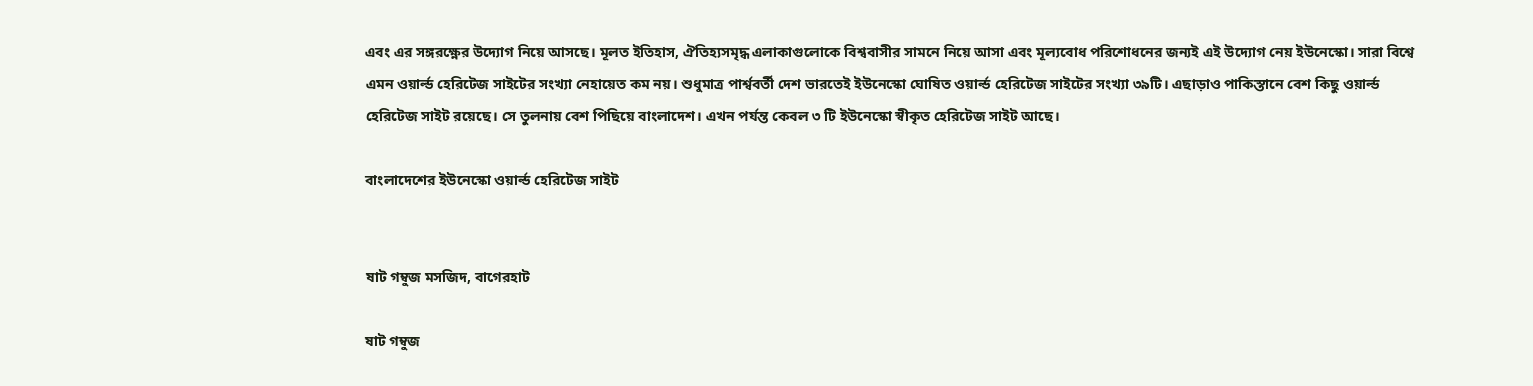এবং এর সঙ্গরক্ষ্ণের উদ্যোগ নিয়ে আসছে। মূলত ইতিহাস, ঐতিহ্যসমৃদ্ধ এলাকাগুলোকে বিশ্ববাসীর সামনে নিয়ে আসা এবং মূল্যবোধ পরিশোধনের জন্যই এই উদ্যোগ নেয় ইউনেস্কো। সারা বিশ্বে এমন ওয়ার্ল্ড হেরিটেজ সাইটের সংখ্যা নেহায়েত কম নয়। শুধুমাত্র পার্শ্ববর্তী দেশ ভারতেই ইউনেস্কো ঘোষিত ওয়ার্ল্ড হেরিটেজ সাইটের সংখ্যা ৩৯টি। এছাড়াও পাকিস্তানে বেশ কিছু ওয়ার্ল্ড হেরিটেজ সাইট রয়েছে। সে তুলনায় বেশ পিছিয়ে বাংলাদেশ। এখন পর্যন্ত কেবল ৩ টি ইউনেস্কো স্বীকৃত হেরিটেজ সাইট আছে।

বাংলাদেশের ইউনেস্কো ওয়ার্ল্ড হেরিটেজ সাইট


ষাট গম্বুজ মসজিদ, বাগেরহাট

ষাট গম্বুজ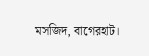মসজিদ, বাগেরহাট।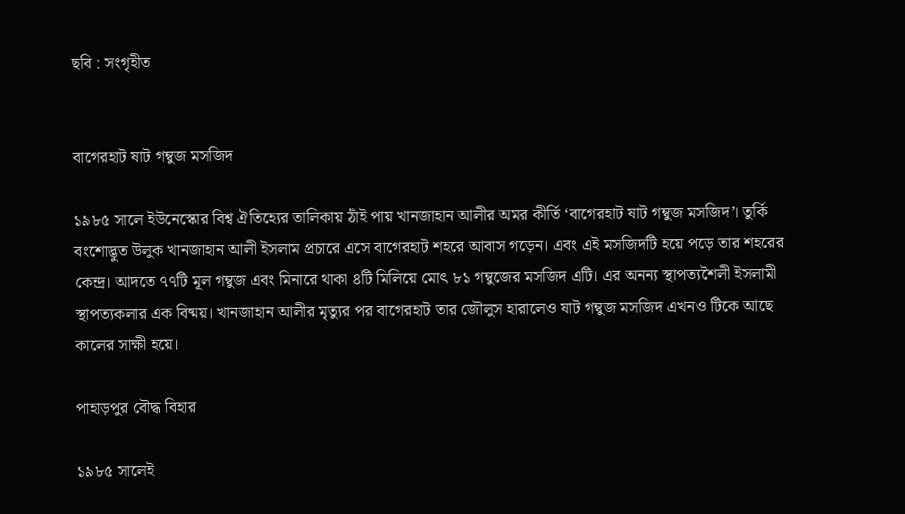ছবি : সংগৃহীত


বাগেরহাট ষাট গম্বুজ মসজিদ

১৯৮৫ সালে ইউনেস্কোর বিশ্ব ঐতিহ্যের তালিকায় ঠাঁই পায় খানজাহান আলীর অমর কীর্তি ‘বাগেরহাট ষাট গম্বুজ মসজিদ’। তুর্কি বংশোদ্ভুত উলুক খানজাহান আলী ইসলাম প্রচারে এসে বাগেরহাট শহরে আবাস গড়েন। এবং এই মসজিদটি হয়ে পড়ে তার শহরের কেন্দ্র। আদতে ৭৭টি মূল গম্বুজ এবং মিনারে থাকা ৪টি মিলিয়ে মোৎ ৮১ গম্বুজের মসজিদ এটি। এর অনন্য স্থাপত্যশৈলী ইসলামী স্থাপত্যকলার এক বিষ্ময়। খানজাহান আলীর মৃত্যুর পর বাগেরহাট তার জৌলুস হারালেও ষাট গম্বুজ মসজিদ এখনও টিকে আছে কালের সাক্ষী হয়ে।

পাহাড়পুর বৌদ্ধ বিহার

১৯৮৫ সালেই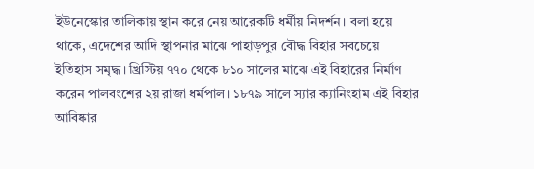ইউনেস্কোর তালিকায় স্থান করে নেয় আরেকটি ধর্মীয় নিদর্শন। বলা হয়ে থাকে, এদেশের আদি স্থাপনার মাঝে পাহাড়পুর বৌদ্ধ বিহার সবচেয়ে ইতিহাস সমৃদ্ধ। খ্রিস্টিয় ৭৭০ থেকে ৮১০ সালের মাঝে এই বিহারের নির্মাণ করেন পালবংশের ২য় রাজা ধর্মপাল। ১৮৭৯ সালে স্যার ক্যানিংহাম এই বিহার আবিষ্কার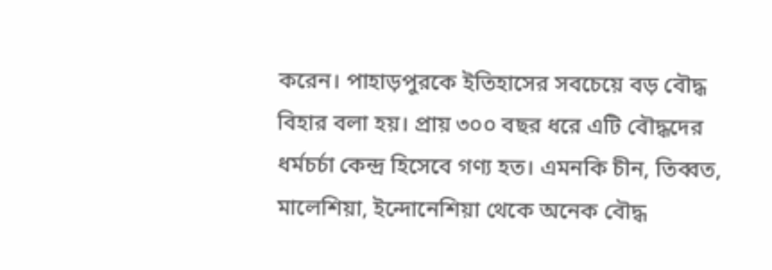করেন। পাহাড়পুরকে ইতিহাসের সবচেয়ে বড় বৌদ্ধ বিহার বলা হয়। প্রায় ৩০০ বছর ধরে এটি বৌদ্ধদের ধর্মচর্চা কেন্দ্র হিসেবে গণ্য হত। এমনকি চীন, তিব্বত, মালেশিয়া, ইন্দোনেশিয়া থেকে অনেক বৌদ্ধ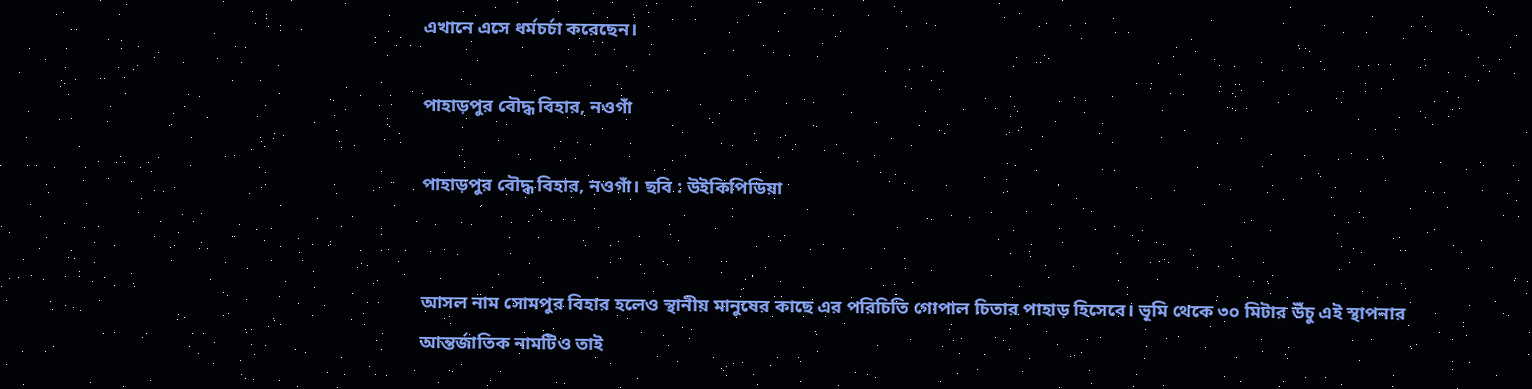এখানে এসে ধর্মচর্চা করেছেন।

পাহাড়পুর বৌদ্ধ বিহার, নওগাঁ

পাহাড়পুর বৌদ্ধ বিহার, নওগাঁ। ছবি : উইকিপিডিয়া


আসল নাম সোমপুর বিহার হলেও স্থানীয় মানুষের কাছে এর পরিচিতি গোপাল চিতার পাহাড় হিসেবে। ভূমি থেকে ৩০ মিটার উঁচু এই স্থাপনার আন্তর্জাতিক নামটিও তাই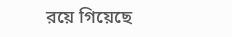রয়ে গিয়েছে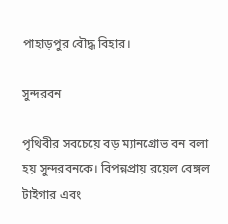পাহাড়পুর বৌদ্ধ বিহার।

সুন্দরবন

পৃথিবীর সবচেয়ে বড় ম্যানগ্রোভ বন বলা হয় সুন্দরবনকে। বিপন্নপ্রায় রয়েল বেঙ্গল টাইগার এবং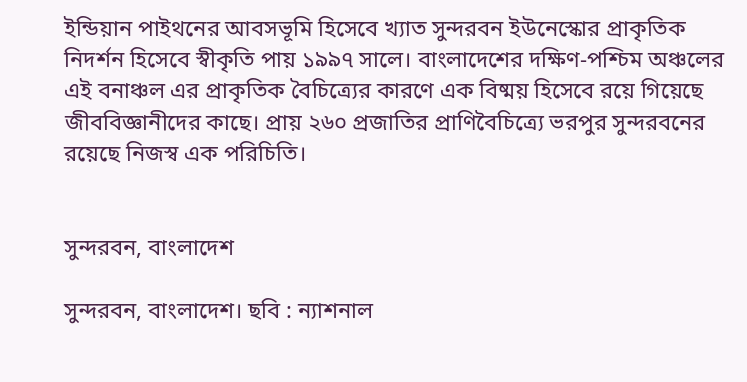ইন্ডিয়ান পাইথনের আবসভূমি হিসেবে খ্যাত সুন্দরবন ইউনেস্কোর প্রাকৃতিক নিদর্শন হিসেবে স্বীকৃতি পায় ১৯৯৭ সালে। বাংলাদেশের দক্ষিণ-পশ্চিম অঞ্চলের এই বনাঞ্চল এর প্রাকৃতিক বৈচিত্র্যের কারণে এক বিষ্ময় হিসেবে রয়ে গিয়েছে জীববিজ্ঞানীদের কাছে। প্রায় ২৬০ প্রজাতির প্রাণিবৈচিত্র্যে ভরপুর সুন্দরবনের রয়েছে নিজস্ব এক পরিচিতি।


সুন্দরবন, বাংলাদেশ

সুন্দরবন, বাংলাদেশ। ছবি : ন্যাশনাল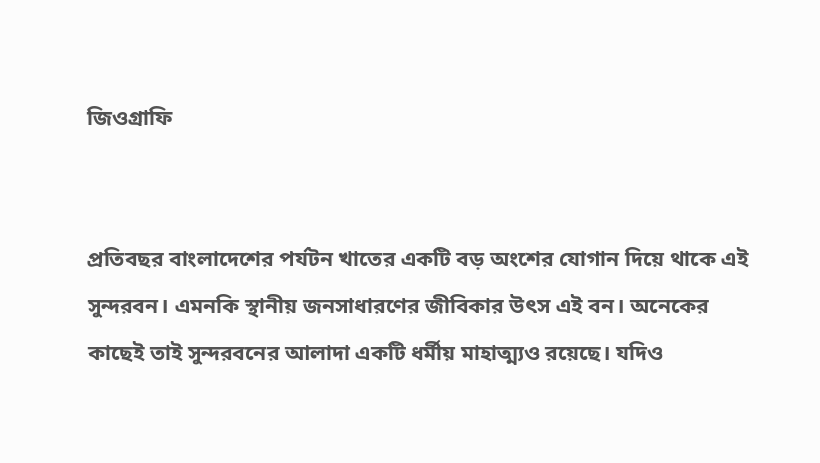জিওগ্রাফি


প্রতিবছর বাংলাদেশের পর্যটন খাতের একটি বড় অংশের যোগান দিয়ে থাকে এই সুন্দরবন। এমনকি স্থানীয় জনসাধারণের জীবিকার উৎস এই বন। অনেকের কাছেই তাই সুন্দরবনের আলাদা একটি ধর্মীয় মাহাত্ম্যও রয়েছে। যদিও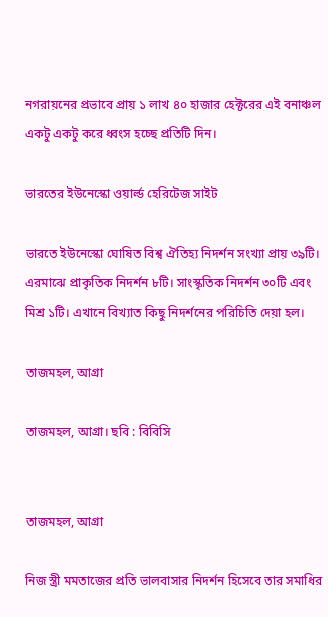নগরায়নের প্রভাবে প্রায় ১ লাখ ৪০ হাজার হেক্টরের এই বনাঞ্চল একটু একটু করে ধ্বংস হচ্ছে প্রতিটি দিন।

ভারতের ইউনেস্কো ওয়ার্ল্ড হেরিটেজ সাইট

ভারতে ইউনেস্কো ঘোষিত বিশ্ব ঐতিহ্য নিদর্শন সংখ্যা প্রায় ৩৯টি। এরমাঝে প্রাকৃতিক নিদর্শন ৮টি। সাংস্কৃতিক নিদর্শন ৩০টি এবং মিশ্র ১টি। এখানে বিখ্যাত কিছু নিদর্শনের পরিচিতি দেয়া হল।

তাজমহল, আগ্রা

তাজমহল, আগ্রা। ছবি : বিবিসি


তাজমহল, আগ্রা

নিজ স্ত্রী মমতাজের প্রতি ভালবাসার নিদর্শন হিসেবে তার সমাধির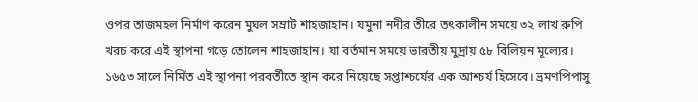ওপর তাজমহল নির্মাণ করেন মুঘল সম্রাট শাহজাহান। যমুনা নদীর তীরে তৎকালীন সময়ে ৩২ লাখ রুপি খরচ করে এই স্থাপনা গড়ে তোলেন শাহজাহান। যা বর্তমান সময়ে ভারতীয় মুদ্রায় ৫৮ বিলিয়ন মূল্যের। ১৬৫৩ সালে নির্মিত এই স্থাপনা পরবর্তীতে স্থান করে নিয়েছে সপ্তাশ্চর্যের এক আশ্চর্য হিসেবে। ভ্রমণপিপাসু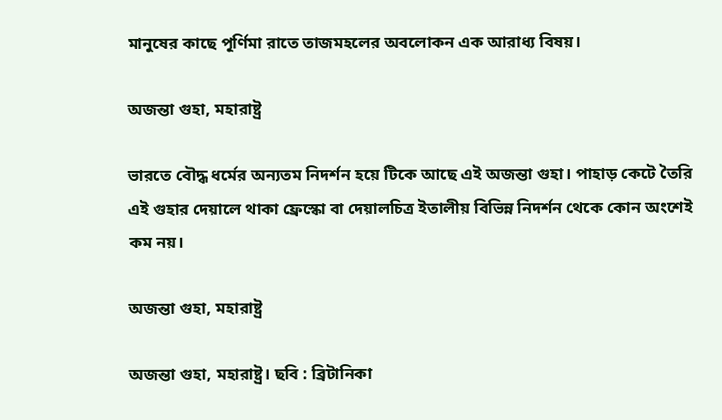মানুষের কাছে পূর্ণিমা রাতে তাজমহলের অবলোকন এক আরাধ্য বিষয়।

অজন্তা গুহা, মহারাষ্ট্র

ভারতে বৌদ্ধ ধর্মের অন্যতম নিদর্শন হয়ে টিকে আছে এই অজন্তা গুহা। পাহাড় কেটে তৈরি এই গুহার দেয়ালে থাকা ফ্রেস্কো বা দেয়ালচিত্র ইতালীয় বিভিন্ন নিদর্শন থেকে কোন অংশেই কম নয়।

অজন্তা গুহা, মহারাষ্ট্র

অজন্তা গুহা, মহারাষ্ট্র। ছবি : ব্রিটানিকা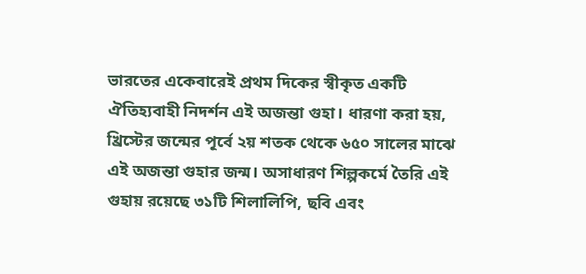ভারতের একেবারেই প্রথম দিকের স্বীকৃত একটি ঐতিহ্যবাহী নিদর্শন এই অজন্তা গুহা। ধারণা করা হয়, খ্রিস্টের জন্মের পূর্বে ২য় শতক থেকে ৬৫০ সালের মাঝে এই অজন্তা গুহার জন্ম। অসাধারণ শিল্পকর্মে তৈরি এই গুহায় রয়েছে ৩১টি শিলালিপি, ছবি এবং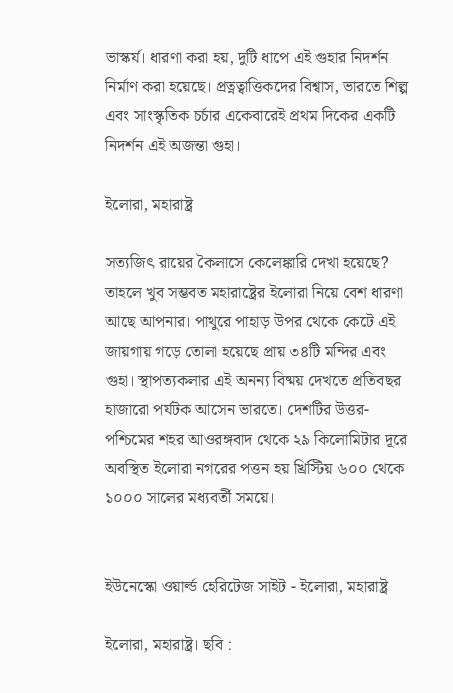ভাস্কর্য। ধারণা করা হয়, দুটি ধাপে এই গুহার নিদর্শন নির্মাণ করা হয়েছে। প্রত্নত্বাত্তিকদের বিশ্বাস, ভারতে শিল্প এবং সাংস্কৃতিক চর্চার একেবারেই প্রথম দিকের একটি নিদর্শন এই অজন্তা গুহা।

ইলোরা, মহারাষ্ট্র

সত্যজিৎ রায়ের কৈলাসে কেলেঙ্কারি দেখা হয়েছে? তাহলে খুব সম্ভবত মহারাষ্ট্রের ইলোরা নিয়ে বেশ ধারণা আছে আপনার। পাথুরে পাহাড় উপর থেকে কেটে এই জায়গায় গড়ে তোলা হয়েছে প্রায় ৩৪টি মন্দির এবং গুহা। স্থাপত্যকলার এই অনন্য বিষ্ময় দেখতে প্রতিবছর হাজারো পর্যটক আসেন ভারতে। দেশটির উত্তর-পশ্চিমের শহর আওরঙ্গবাদ থেকে ২৯ কিলোমিটার দূরে অবস্থিত ইলোরা নগরের পত্তন হয় খ্রিস্টিয় ৬০০ থেকে ১০০০ সালের মধ্যবর্তী সময়ে।


ইউনেস্কো ওয়ার্ল্ড হেরিটেজ সাইট - ইলোরা, মহারাষ্ট্র

ইলোরা, মহারাষ্ট্র। ছবি :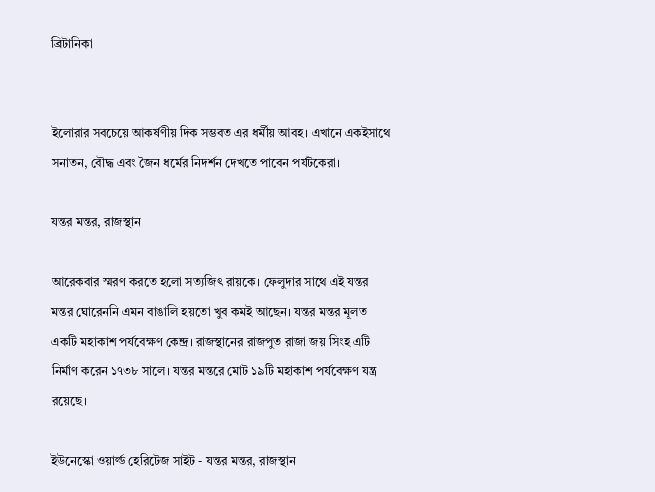ব্রিটানিকা


ইলোরার সবচেয়ে আকর্ষণীয় দিক সম্ভবত এর ধর্মীয় আবহ। এখানে একইসাথে সনাতন, বৌদ্ধ এবং জৈন ধর্মের নিদর্শন দেখতে পাবেন পর্যটকেরা।

যন্তর মন্তর, রাজস্থান

আরেকবার স্মরণ করতে হলো সত্যজিৎ রায়কে। ফেলুদার সাথে এই যন্তর মন্তর ঘোরেননি এমন বাঙালি হয়তো খুব কমই আছেন। যন্তর মন্তর মূলত একটি মহাকাশ পর্যবেক্ষণ কেন্দ্র। রাজস্থানের রাজপুত রাজা জয় সিংহ এটি নির্মাণ করেন ১৭৩৮ সালে। যন্তর মন্তরে মোট ১৯টি মহাকাশ পর্যবেক্ষণ যন্ত্র রয়েছে।

ইউনেস্কো ওয়ার্ল্ড হেরিটেজ সাইট - যন্তর মন্তর, রাজস্থান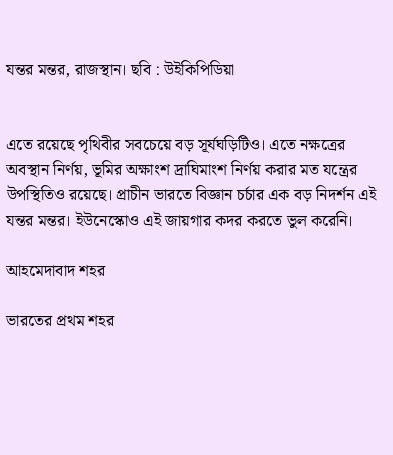যন্তর মন্তর, রাজস্থান। ছবি : উইকিপিডিয়া


এতে রয়েছে পৃথিবীর সবচেয়ে বড় সূর্যঘড়িটিও। এতে নক্ষত্রের অবস্থান নির্ণয়, ভূমির অক্ষাংশ দ্রাঘিমাংশ নির্ণয় করার মত যন্ত্রের উপস্থিতিও রয়েছে। প্রাচীন ভারতে বিজ্ঞান চর্চার এক বড় নিদর্শন এই যন্তর মন্তর। ইউনেস্কোও এই জায়গার কদর করতে ভুল করেনি।

আহমেদাবাদ শহর

ভারতের প্রথম শহর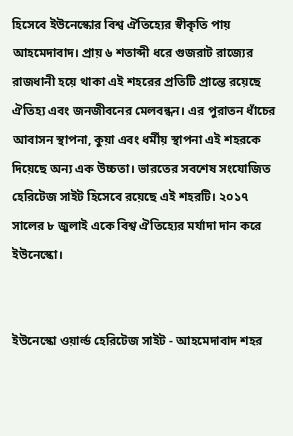হিসেবে ইউনেস্কোর বিশ্ব ঐতিহ্যের স্বীকৃতি পায় আহমেদাবাদ। প্রায় ৬ শতাব্দী ধরে গুজরাট রাজ্যের রাজধানী হয়ে থাকা এই শহরের প্রতিটি প্রান্তে রয়েছে ঐতিহ্য এবং জনজীবনের মেলবন্ধন। এর পুরাতন ধাঁচের আবাসন স্থাপনা, কুয়া এবং ধর্মীয় স্থাপনা এই শহরকে দিয়েছে অন্য এক উচ্চতা। ভারতের সবশেষ সংযোজিত হেরিটেজ সাইট হিসেবে রয়েছে এই শহরটি। ২০১৭ সালের ৮ জুলাই একে বিশ্ব ঐতিহ্যের মর্যাদা দান করে ইউনেস্কো।


ইউনেস্কো ওয়ার্ল্ড হেরিটেজ সাইট - আহমেদাবাদ শহর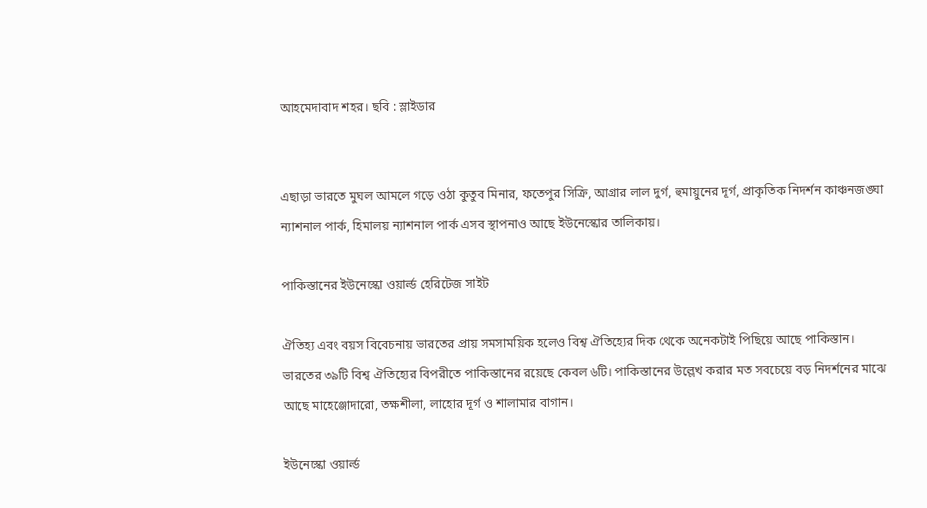আহমেদাবাদ শহর। ছবি : স্লাইডার


এছাড়া ভারতে মুঘল আমলে গড়ে ওঠা কুতুব মিনার, ফতেপুর সিক্রি, আগ্রার লাল দুর্গ, হুমায়ুনের দূর্গ, প্রাকৃতিক নিদর্শন কাঞ্চনজঙ্ঘা ন্যাশনাল পার্ক, হিমালয় ন্যাশনাল পার্ক এসব স্থাপনাও আছে ইউনেস্কোর তালিকায়।

পাকিস্তানের ইউনেস্কো ওয়ার্ল্ড হেরিটেজ সাইট

ঐতিহ্য এবং বয়স বিবেচনায় ভারতের প্রায় সমসাময়িক হলেও বিশ্ব ঐতিহ্যের দিক থেকে অনেকটাই পিছিয়ে আছে পাকিস্তান। ভারতের ৩৯টি বিশ্ব ঐতিহ্যের বিপরীতে পাকিস্তানের রয়েছে কেবল ৬টি। পাকিস্তানের উল্লেখ করার মত সবচেয়ে বড় নিদর্শনের মাঝে আছে মাহেঞ্জোদারো, তক্ষশীলা, লাহোর দূর্গ ও শালামার বাগান।

ইউনেস্কো ওয়ার্ল্ড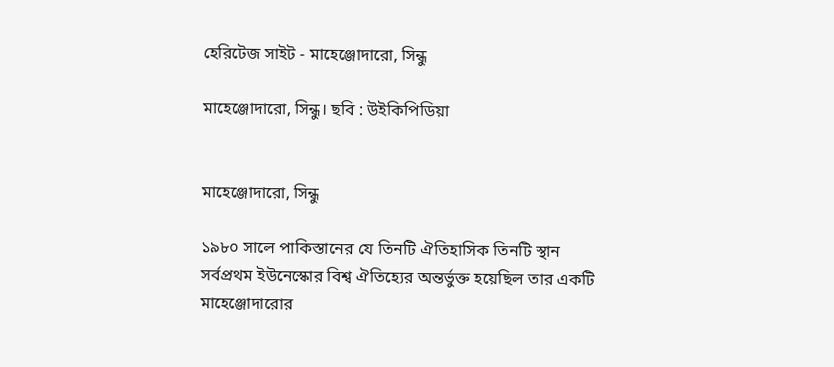হেরিটেজ সাইট - মাহেঞ্জোদারো, সিন্ধু

মাহেঞ্জোদারো, সিন্ধু। ছবি : উইকিপিডিয়া


মাহেঞ্জোদারো, সিন্ধু

১৯৮০ সালে পাকিস্তানের যে তিনটি ঐতিহাসিক তিনটি স্থান সর্বপ্রথম ইউনেস্কোর বিশ্ব ঐতিহ্যের অন্তর্ভুক্ত হয়েছিল তার একটি মাহেঞ্জোদারোর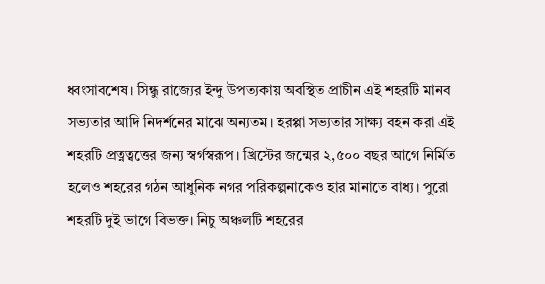ধ্বংসাবশেষ। সিন্ধু রাজ্যের ইন্দু উপত্যকায় অবস্থিত প্রাচীন এই শহরটি মানব সভ্যতার আদি নিদর্শনের মাঝে অন্যতম। হরপ্পা সভ্যতার সাক্ষ্য বহন করা এই শহরটি প্রত্নত্বত্তের জন্য স্বর্গস্বরূপ। খ্রিস্টের জন্মের ২,৫০০ বছর আগে নির্মিত হলেও শহরের গঠন আধুনিক নগর পরিকল্পনাকেও হার মানাতে বাধ্য। পুরো শহরটি দুই ভাগে বিভক্ত। নিচু অঞ্চলটি শহরের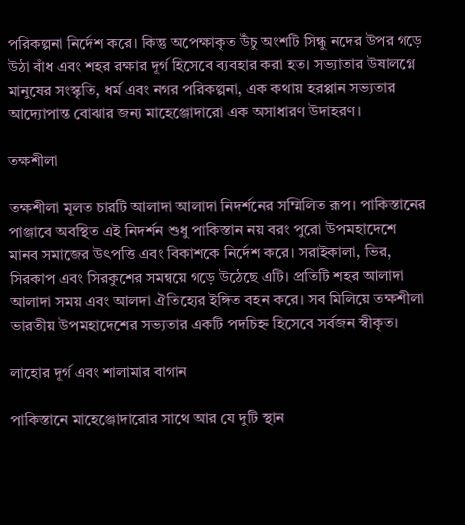পরিকল্পনা নির্দেশ করে। কিন্তু অপেক্ষাকৃত উঁচু অংশটি সিন্ধু নদের উপর গড়ে উঠা বাঁধ এবং শহর রক্ষার দূর্গ হিসেবে ব্যবহার করা হত। সভ্যাতার উষালগ্নে মানুষের সংস্কৃতি, ধর্ম এবং নগর পরিকল্পনা, এক কথায় হরপ্পান সভ্যতার আদ্যোপান্ত বোঝার জন্য মাহেঞ্জোদারো এক অসাধারণ উদাহরণ।

তক্ষশীলা

তক্ষশীলা মূলত চারটি আলাদা আলাদা নিদর্শনের সম্মিলিত রূপ। পাকিস্তানের পাঞ্জাবে অবস্থিত এই নিদর্শন শুধু পাকিস্তান নয় বরং পুরো উপমহাদেশে মানব সমাজের উৎপত্তি এবং বিকাশকে নির্দেশ করে। সরাইকালা, ভির, সিরকাপ এবং সিরকুশের সমন্বয়ে গড়ে উঠেছে এটি। প্রতিটি শহর আলাদা আলাদা সময় এবং আলদা ঐতিহ্যের ইঙ্গিত বহন করে। সব মিলিয়ে তক্ষশীলা ভারতীয় উপমহাদেশের সভ্যতার একটি পদচিহ্ন হিসেবে সর্বজন স্বীকৃত।

লাহোর দূর্গ এবং শালামার বাগান

পাকিস্তানে মাহেঞ্জোদারোর সাথে আর যে দুটি স্থান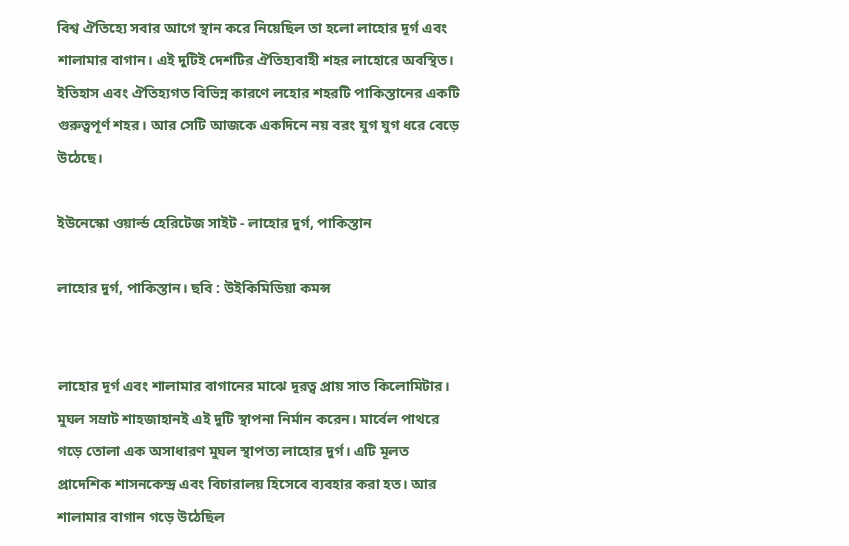বিশ্ব ঐতিহ্যে সবার আগে স্থান করে নিয়েছিল তা হলো লাহোর দূর্গ এবং শালামার বাগান। এই দুটিই দেশটির ঐতিহ্যবাহী শহর লাহোরে অবস্থিত। ইতিহাস এবং ঐতিহ্যগত বিভিন্ন কারণে লহোর শহরটি পাকিস্তানের একটি গুরুত্বপূর্ণ শহর। আর সেটি আজকে একদিনে নয় বরং যুগ যুগ ধরে বেড়ে উঠেছে।

ইউনেস্কো ওয়ার্ল্ড হেরিটেজ সাইট - লাহোর দুর্গ, পাকিস্তান

লাহোর দুর্গ, পাকিস্তান। ছবি : উইকিমিডিয়া কমন্স


লাহোর দূর্গ এবং শালামার বাগানের মাঝে দূরত্ব প্রায় সাত কিলোমিটার। মুঘল সম্রাট শাহজাহানই এই দুটি স্থাপনা নির্মান করেন। মার্বেল পাথরে গড়ে তোলা এক অসাধারণ মুঘল স্থাপত্য লাহোর দুর্গ। এটি মূলত প্রাদেশিক শাসনকেন্দ্র এবং বিচারালয় হিসেবে ব্যবহার করা হত। আর শালামার বাগান গড়ে উঠেছিল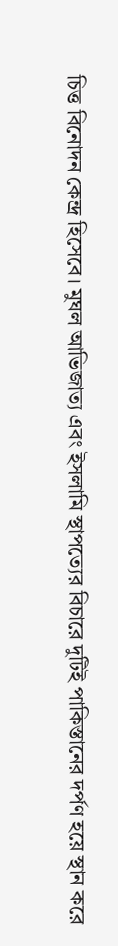চিত্ত বিনোদন কেন্দ্র হিসেবে। মুঘল আভিজাত্য এবং ইসলামি স্থাপত্যের বিচারে দুটিই পাকিস্তানের দর্পণ হয়ে স্থান করে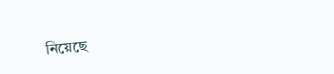নিয়েছে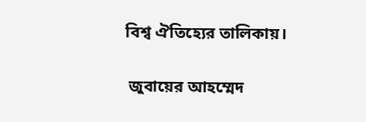বিশ্ব ঐতিহ্যের তালিকায়।

 জুবায়ের আহম্মেদ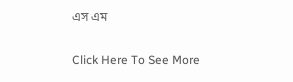এস এম


Click Here To See More